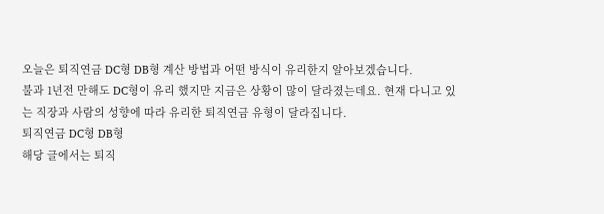오늘은 퇴직연금 DC형 DB형 계산 방법과 어떤 방식이 유리한지 알아보겠습니다.
불과 1년전 만해도 DC형이 유리 했지만 지금은 상황이 많이 달라졌는데요. 현재 다니고 있는 직장과 사람의 성향에 따라 유리한 퇴직연금 유형이 달라집니다.
퇴직연금 DC형 DB형
해당 글에서는 퇴직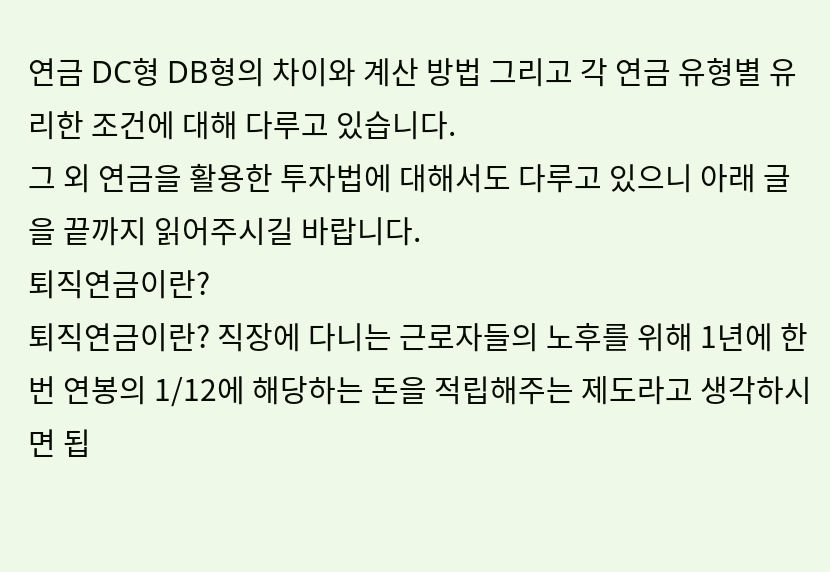연금 DC형 DB형의 차이와 계산 방법 그리고 각 연금 유형별 유리한 조건에 대해 다루고 있습니다.
그 외 연금을 활용한 투자법에 대해서도 다루고 있으니 아래 글을 끝까지 읽어주시길 바랍니다.
퇴직연금이란?
퇴직연금이란? 직장에 다니는 근로자들의 노후를 위해 1년에 한번 연봉의 1/12에 해당하는 돈을 적립해주는 제도라고 생각하시면 됩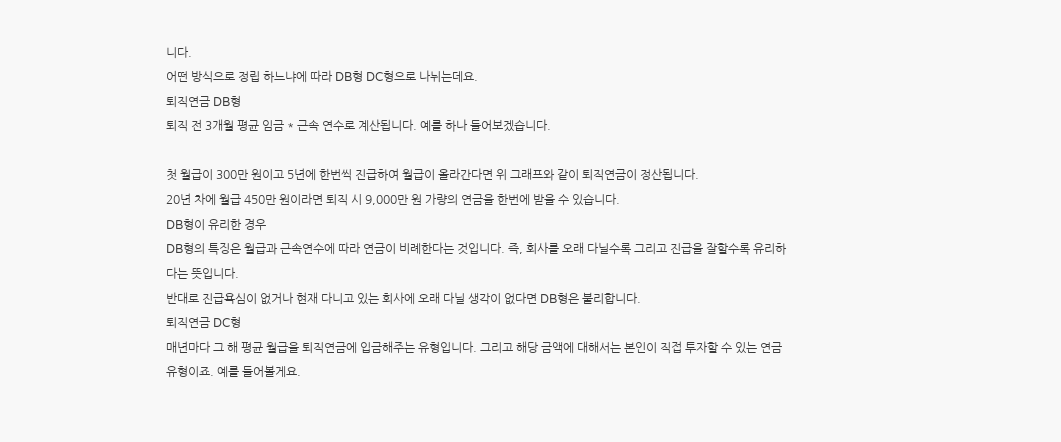니다.
어떤 방식으로 정립 하느냐에 따라 DB형 DC형으로 나뉘는데요.
퇴직연금 DB형
퇴직 전 3개월 평균 임금 * 근속 연수로 계산됩니다. 예를 하나 들어보겠습니다.

첫 월급이 300만 원이고 5년에 한번씩 진급하여 월급이 올라간다면 위 그래프와 같이 퇴직연금이 정산됩니다.
20년 차에 월급 450만 원이라면 퇴직 시 9,000만 원 가량의 연금을 한번에 받을 수 있습니다.
DB형이 유리한 경우
DB형의 특징은 월급과 근속연수에 따라 연금이 비례한다는 것입니다. 즉, 회사를 오래 다닐수록 그리고 진급을 잘할수록 유리하다는 뜻입니다.
반대로 진급욕심이 없거나 현재 다니고 있는 회사에 오래 다닐 생각이 없다면 DB형은 불리합니다.
퇴직연금 DC형
매년마다 그 해 평균 월급을 퇴직연금에 입금해주는 유형입니다. 그리고 해당 금액에 대해서는 본인이 직접 투자할 수 있는 연금 유형이죠. 예를 들어볼게요.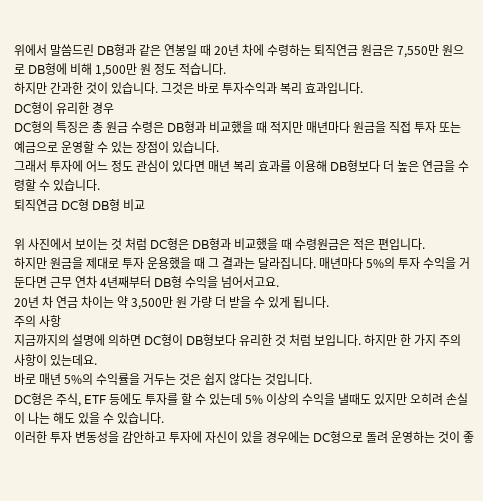위에서 말씀드린 DB형과 같은 연봉일 때 20년 차에 수령하는 퇴직연금 원금은 7,550만 원으로 DB형에 비해 1,500만 원 정도 적습니다.
하지만 간과한 것이 있습니다. 그것은 바로 투자수익과 복리 효과입니다.
DC형이 유리한 경우
DC형의 특징은 총 원금 수령은 DB형과 비교했을 때 적지만 매년마다 원금을 직접 투자 또는 예금으로 운영할 수 있는 장점이 있습니다.
그래서 투자에 어느 정도 관심이 있다면 매년 복리 효과를 이용해 DB형보다 더 높은 연금을 수령할 수 있습니다.
퇴직연금 DC형 DB형 비교

위 사진에서 보이는 것 처럼 DC형은 DB형과 비교했을 때 수령원금은 적은 편입니다.
하지만 원금을 제대로 투자 운용했을 때 그 결과는 달라집니다. 매년마다 5%의 투자 수익을 거둔다면 근무 연차 4년째부터 DB형 수익을 넘어서고요.
20년 차 연금 차이는 약 3,500만 원 가량 더 받을 수 있게 됩니다.
주의 사항
지금까지의 설명에 의하면 DC형이 DB형보다 유리한 것 처럼 보입니다. 하지만 한 가지 주의 사항이 있는데요.
바로 매년 5%의 수익률을 거두는 것은 쉽지 않다는 것입니다.
DC형은 주식, ETF 등에도 투자를 할 수 있는데 5% 이상의 수익을 낼때도 있지만 오히려 손실이 나는 해도 있을 수 있습니다.
이러한 투자 변동성을 감안하고 투자에 자신이 있을 경우에는 DC형으로 돌려 운영하는 것이 좋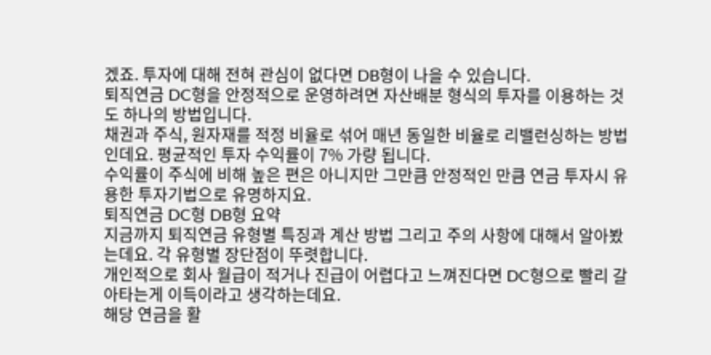겠죠. 투자에 대해 전혀 관심이 없다면 DB형이 나을 수 있습니다.
퇴직연금 DC형을 안정적으로 운영하려면 자산배분 형식의 투자를 이용하는 것도 하나의 방법입니다.
채권과 주식, 원자재를 적정 비율로 섞어 매년 동일한 비율로 리밸런싱하는 방법인데요. 평균적인 투자 수익률이 7% 가량 됩니다.
수익률이 주식에 비해 높은 편은 아니지만 그만큼 안정적인 만큼 연금 투자시 유용한 투자기법으로 유명하지요.
퇴직연금 DC형 DB형 요약
지금까지 퇴직연금 유형별 특징과 계산 방법 그리고 주의 사항에 대해서 알아봤는데요. 각 유형별 장단점이 뚜렷합니다.
개인적으로 회사 월급이 적거나 진급이 어렵다고 느껴진다면 DC형으로 빨리 갈아타는게 이득이라고 생각하는데요.
해당 연금을 활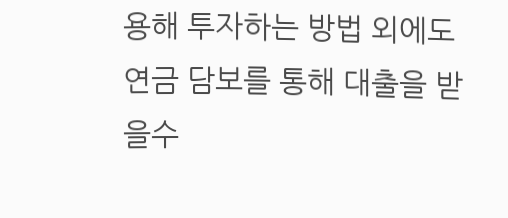용해 투자하는 방법 외에도 연금 담보를 통해 대출을 받을수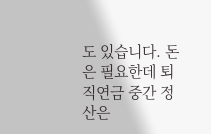도 있습니다. 돈은 필요한데 퇴직연금 중간 정산은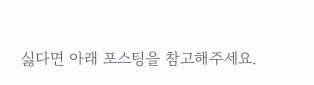싫다면 아래 포스팅을 참고해주세요.